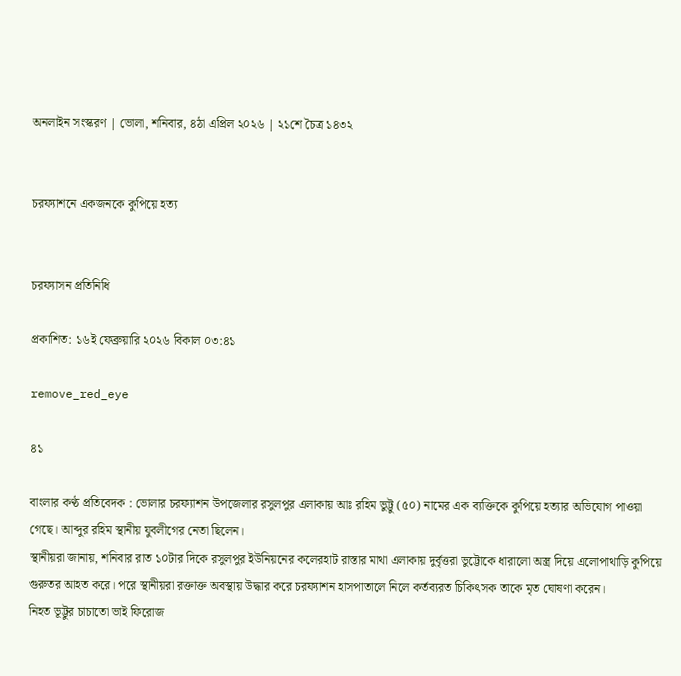অনলাইন সংস্করণ | ভোলা, শনিবার, ৪ঠা এপ্রিল ২০২৬ | ২১শে চৈত্র ১৪৩২


চরফ্যাশনে একজনকে কুপিয়ে হত্য


চরফ্যাসন প্রতিনিধি

প্রকাশিত: ১৬ই ফেব্রুয়ারি ২০২৬ বিকাল ০৩:৪১

remove_red_eye

৪১

বাংলার কণ্ঠ প্রতিবেদক : ভোলার চরফ্যাশন উপজেলার রসুলপুর এলাকায় আঃ রহিম ভুট্টু (৫০) নামের এক ব্যক্তিকে কুপিয়ে হত্যার অভিযোগ পাওয়া গেছে। আব্দুর রহিম স্থানীয় যুবলীগের নেতা ছিলেন।
স্থানীয়রা জানায়, শনিবার রাত ১০টার দিকে রসুলপুর ইউনিয়নের কলেরহাট রাস্তার মাথা এলাকায় দুর্বৃত্তরা ভুট্টোকে ধারালো অস্ত্র দিয়ে এলোপাথাড়ি কুপিয়ে গুরুতর আহত করে। পরে স্থানীয়রা রক্তাক্ত অবস্থায় উদ্ধার করে চরফ্যাশন হাসপাতালে নিলে কর্তব্যরত চিকিৎসক তাকে মৃত ঘোষণা করেন।
নিহত ভূট্টুর চাচাতো ভাই ফিরোজ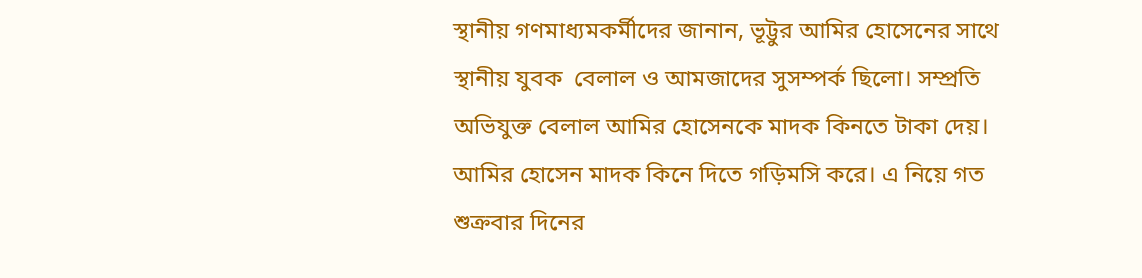স্থানীয় গণমাধ্যমকর্মীদের জানান, ভূট্টুর আমির হোসেনের সাথে স্থানীয় যুবক  বেলাল ও আমজাদের সুসম্পর্ক ছিলো। সম্প্রতি অভিযুক্ত বেলাল আমির হোসেনকে মাদক কিনতে টাকা দেয়। আমির হোসেন মাদক কিনে দিতে গড়িমসি করে। এ নিয়ে গত শুক্রবার দিনের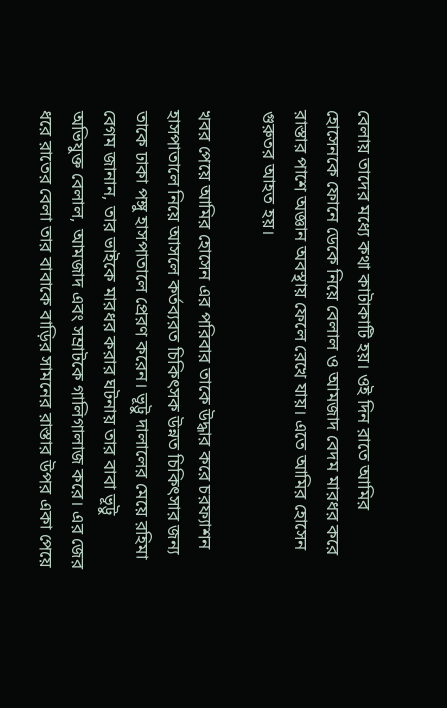বেলায় তাদের মধ্যে কথা কাটাকাটি হয়। ওই দিন রাতে আমির হোসেনকে ফোনে ডেকে নিয়ে বেলাল ও আমজাদ বেদম মারধর করে রাস্তার পাশে অজ্ঞান অবস্থায় ফেলে রেখে যায়। এতে আমির হোসেন গুরুতর আহত হয়।

খবর পেয়ে আমির হোসেন এর পরিবার তাকে উদ্ধার করে চরফ্যাশন হাসপাতালে নিয়ে আসলে কর্তব্যরত চিকিৎসক উন্নত চিকিৎসার জন্য তাকে ঢাকা পঙ্গু হাসপাতালে প্রেরণ করেন। ভূট্টু দালালের মেয়ে রহিমা বেগম জানান, তার ভাইকে মারধর করার ঘটনায় তার বাবা ভূট্টু অভিযুক্ত বেলাল, আমজাদ এবং সম্রাটকে গালিগালাজ করে। এর জের ধরে রাতের বেলা তার বাবাকে বাড়ির সামনের রাস্তার উপর একা পেয়ে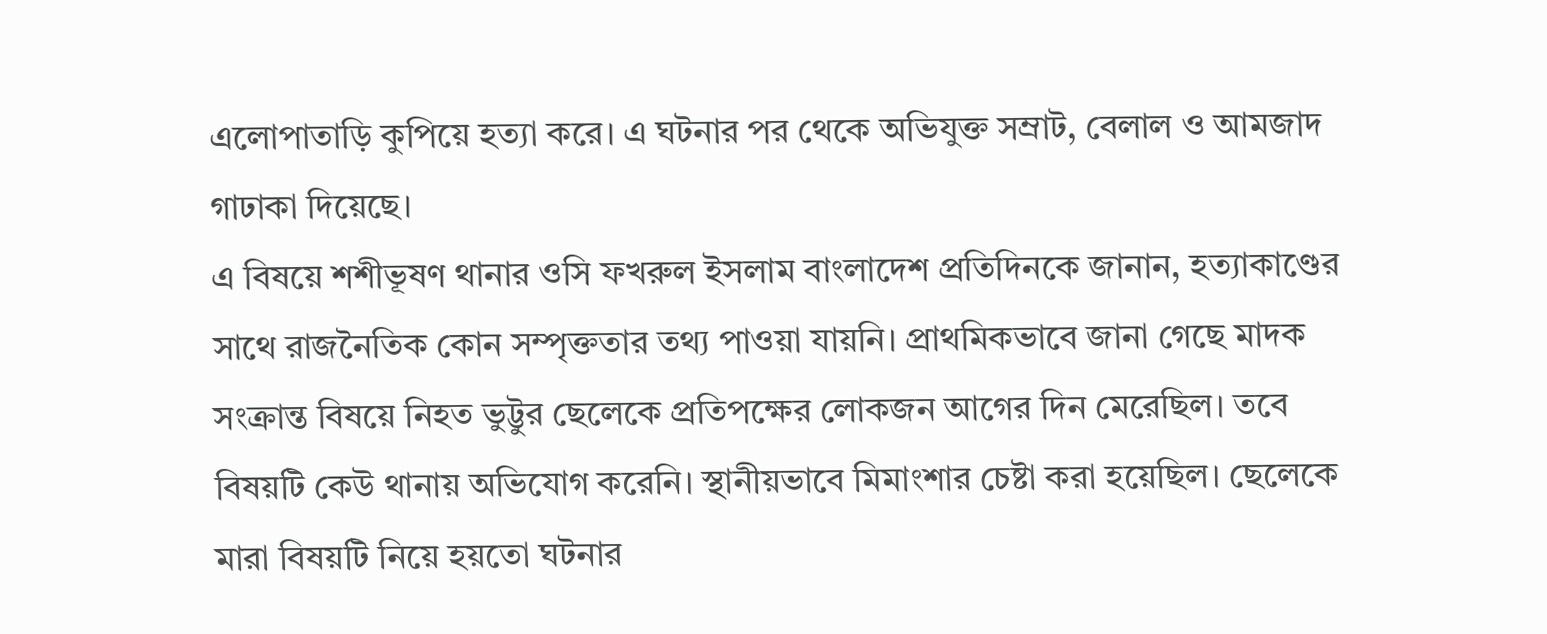এলোপাতাড়ি কুপিয়ে হত্যা করে। এ ঘটনার পর থেকে অভিযুক্ত সম্রাট, বেলাল ও আমজাদ গাঢাকা দিয়েছে।
এ বিষয়ে শশীভূষণ থানার ওসি ফখরুল ইসলাম বাংলাদেশ প্রতিদিনকে জানান, হত্যাকাণ্ডের সাথে রাজনৈতিক কোন সম্পৃক্ততার তথ্য পাওয়া যায়নি। প্রাথমিকভাবে জানা গেছে মাদক সংক্রান্ত বিষয়ে নিহত ভুট্টুর ছেলেকে প্রতিপক্ষের লোকজন আগের দিন মেরেছিল। তবে বিষয়টি কেউ থানায় অভিযোগ করেনি। স্থানীয়ভাবে মিমাংশার চেষ্টা করা হয়েছিল। ছেলেকে মারা বিষয়টি নিয়ে হয়তো ঘটনার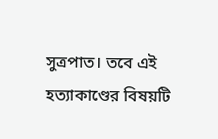সুত্রপাত। তবে এই হত্যাকাণ্ডের বিষয়টি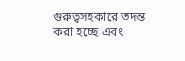গুরুত্বসহকারে তদন্ত করা হচ্ছে এবং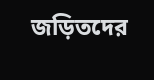জড়িতদের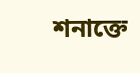শনাক্তে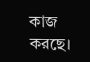কাজ করছে।